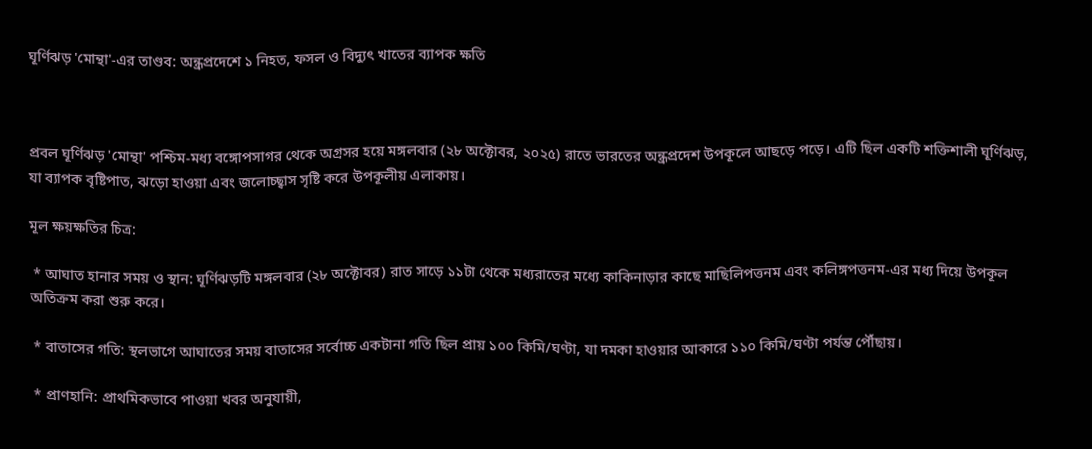ঘূর্ণিঝড় 'মোন্থা'-এর তাণ্ডব: অন্ধ্রপ্রদেশে ১ নিহত, ফসল ও বিদ্যুৎ খাতের ব্যাপক ক্ষতি



প্রবল ঘূর্ণিঝড় 'মোন্থা' পশ্চিম-মধ্য বঙ্গোপসাগর থেকে অগ্রসর হয়ে মঙ্গলবার (২৮ অক্টোবর, ২০২৫) রাতে ভারতের অন্ধ্রপ্রদেশ উপকূলে আছড়ে পড়ে। এটি ছিল একটি শক্তিশালী ঘূর্ণিঝড়, যা ব্যাপক বৃষ্টিপাত, ঝড়ো হাওয়া এবং জলোচ্ছ্বাস সৃষ্টি করে উপকূলীয় এলাকায়।

মূল ক্ষয়ক্ষতির চিত্র:

 * আঘাত হানার সময় ও স্থান: ঘূর্ণিঝড়টি মঙ্গলবার (২৮ অক্টোবর) রাত সাড়ে ১১টা থেকে মধ্যরাতের মধ্যে কাকিনাড়ার কাছে মাছিলিপত্তনম এবং কলিঙ্গপত্তনম-এর মধ্য দিয়ে উপকূল অতিক্রম করা শুরু করে।

 * বাতাসের গতি: স্থলভাগে আঘাতের সময় বাতাসের সর্বোচ্চ একটানা গতি ছিল প্রায় ১০০ কিমি/ঘণ্টা, যা দমকা হাওয়ার আকারে ১১০ কিমি/ঘণ্টা পর্যন্ত পৌঁছায়।

 * প্রাণহানি: প্রাথমিকভাবে পাওয়া খবর অনুযায়ী,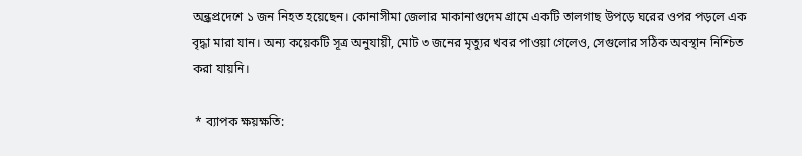অন্ধ্রপ্রদেশে ১ জন নিহত হয়েছেন। কোনাসীমা জেলার মাকানাগুদেম গ্রামে একটি তালগাছ উপড়ে ঘরের ওপর পড়লে এক বৃদ্ধা মারা যান। অন্য কয়েকটি সূত্র অনুযায়ী, মোট ৩ জনের মৃত্যুর খবর পাওয়া গেলেও, সেগুলোর সঠিক অবস্থান নিশ্চিত করা যায়নি।

 * ব্যাপক ক্ষয়ক্ষতি: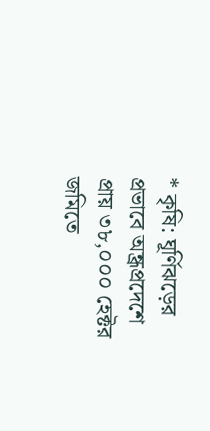* কৃষি: ঘূর্ণিঝড়ের প্রভাবে অন্ধ্রপ্রদেশে প্রায় ৩৮,০০০ হেক্টর জমিতে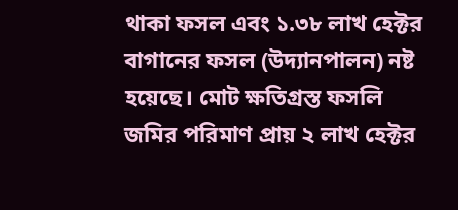থাকা ফসল এবং ১.৩৮ লাখ হেক্টর বাগানের ফসল (উদ্যানপালন) নষ্ট হয়েছে। মোট ক্ষতিগ্রস্ত ফসলি জমির পরিমাণ প্রায় ২ লাখ হেক্টর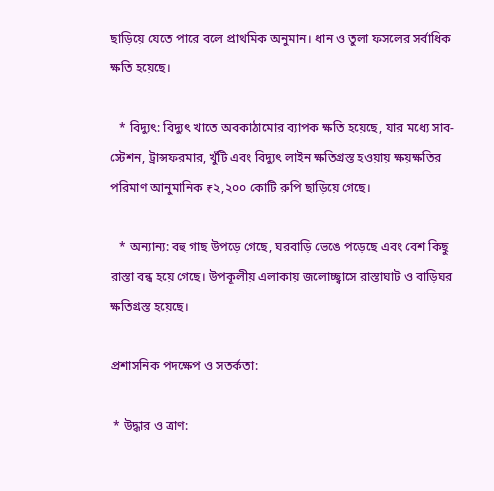ছাড়িয়ে যেতে পারে বলে প্রাথমিক অনুমান। ধান ও তুলা ফসলের সর্বাধিক ক্ষতি হয়েছে।

   * বিদ্যুৎ: বিদ্যুৎ খাতে অবকাঠামোর ব্যাপক ক্ষতি হয়েছে, যার মধ্যে সাব-স্টেশন, ট্রান্সফরমার, খুঁটি এবং বিদ্যুৎ লাইন ক্ষতিগ্রস্ত হওয়ায় ক্ষয়ক্ষতির পরিমাণ আনুমানিক ₹২,২০০ কোটি রুপি ছাড়িয়ে গেছে।

   * অন্যান্য: বহু গাছ উপড়ে গেছে, ঘরবাড়ি ভেঙে পড়েছে এবং বেশ কিছু রাস্তা বন্ধ হয়ে গেছে। উপকূলীয় এলাকায় জলোচ্ছ্বাসে রাস্তাঘাট ও বাড়িঘর ক্ষতিগ্রস্ত হয়েছে।

প্রশাসনিক পদক্ষেপ ও সতর্কতা:

 * উদ্ধার ও ত্রাণ: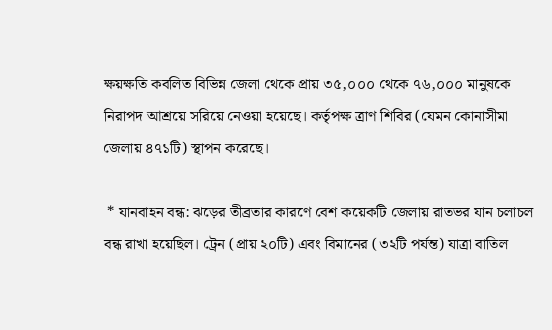ক্ষয়ক্ষতি কবলিত বিভিন্ন জেলা থেকে প্রায় ৩৫,০০০ থেকে ৭৬,০০০ মানুষকে নিরাপদ আশ্রয়ে সরিয়ে নেওয়া হয়েছে। কর্তৃপক্ষ ত্রাণ শিবির (যেমন কোনাসীমা জেলায় ৪৭১টি) স্থাপন করেছে।

 * যানবাহন বন্ধ: ঝড়ের তীব্রতার কারণে বেশ কয়েকটি জেলায় রাতভর যান চলাচল বন্ধ রাখা হয়েছিল। ট্রেন (প্রায় ২০টি) এবং বিমানের (৩২টি পর্যন্ত) যাত্রা বাতিল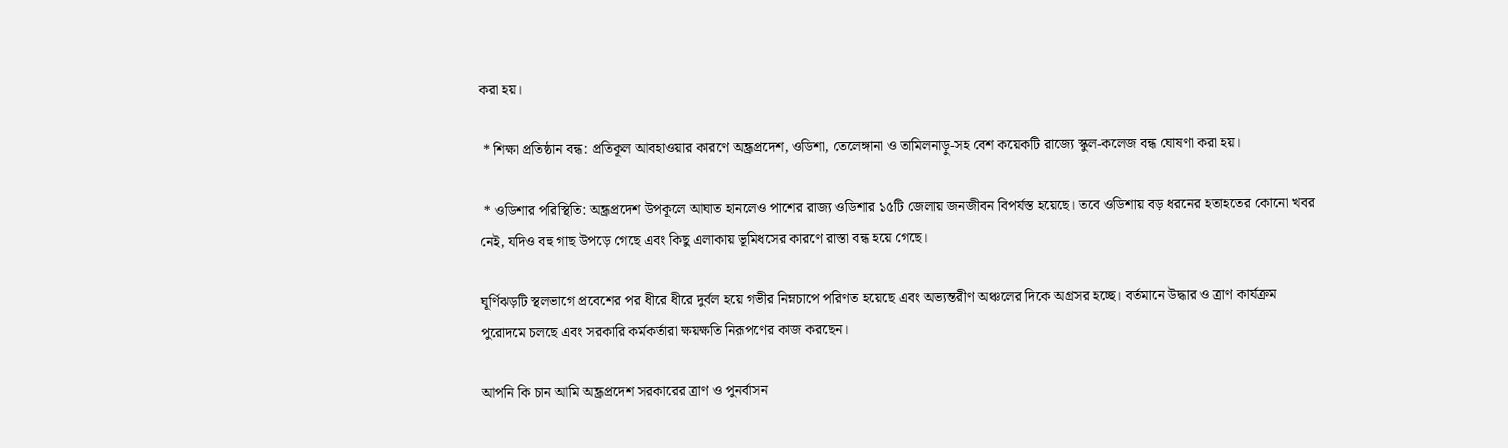করা হয়।

 * শিক্ষা প্রতিষ্ঠান বন্ধ: প্রতিকূল আবহাওয়ার কারণে অন্ধ্রপ্রদেশ, ওডিশা, তেলেঙ্গানা ও তামিলনাড়ু-সহ বেশ কয়েকটি রাজ্যে স্কুল-কলেজ বন্ধ ঘোষণা করা হয়।

 * ওডিশার পরিস্থিতি: অন্ধ্রপ্রদেশ উপকূলে আঘাত হানলেও পাশের রাজ্য ওডিশার ১৫টি জেলায় জনজীবন বিপর্যস্ত হয়েছে। তবে ওডিশায় বড় ধরনের হতাহতের কোনো খবর নেই, যদিও বহু গাছ উপড়ে গেছে এবং কিছু এলাকায় ভূমিধসের কারণে রাস্তা বন্ধ হয়ে গেছে।

ঘূর্ণিঝড়টি স্থলভাগে প্রবেশের পর ধীরে ধীরে দুর্বল হয়ে গভীর নিম্নচাপে পরিণত হয়েছে এবং অভ্যন্তরীণ অঞ্চলের দিকে অগ্রসর হচ্ছে। বর্তমানে উদ্ধার ও ত্রাণ কার্যক্রম পুরোদমে চলছে এবং সরকারি কর্মকর্তারা ক্ষয়ক্ষতি নিরূপণের কাজ করছেন।

আপনি কি চান আমি অন্ধ্রপ্রদেশ সরকারের ত্রাণ ও পুনর্বাসন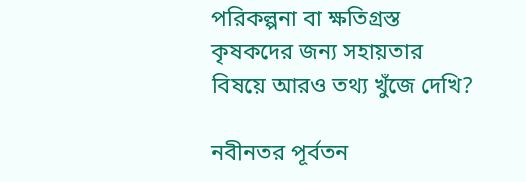পরিকল্পনা বা ক্ষতিগ্রস্ত কৃষকদের জন্য সহায়তার বিষয়ে আরও তথ্য খুঁজে দেখি?

নবীনতর পূর্বতন